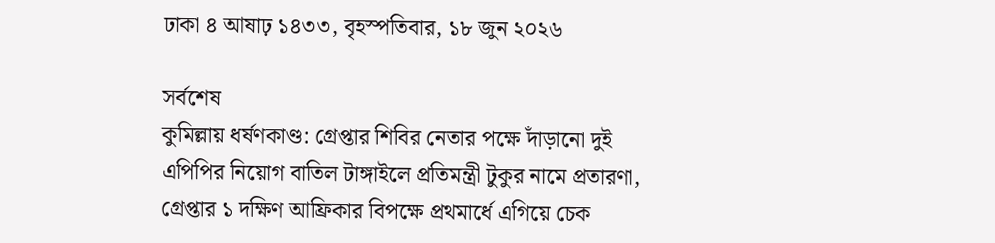ঢাকা ৪ আষাঢ় ১৪৩৩, বৃহস্পতিবার, ১৮ জুন ২০২৬

সর্বশেষ
কুমিল্লায় ধর্ষণকাণ্ড: গ্রেপ্তার শিবির নেতার পক্ষে দাঁড়ানো দুই এপিপির নিয়োগ বাতিল টাঙ্গাইলে প্রতিমন্ত্রী টুকুর নামে প্রতারণা, গ্রেপ্তার ১ দক্ষিণ আফ্রিকার বিপক্ষে প্রথমার্ধে এগিয়ে চেক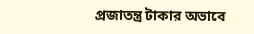প্রজাতন্ত্র টাকার অভাবে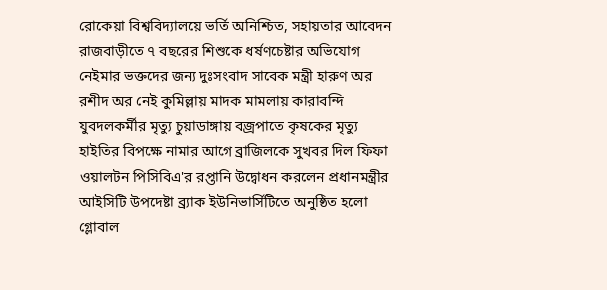রোকেয়া বিশ্ববিদ্যালয়ে ভর্তি অনিশ্চিত, সহায়তার আবেদন রাজবাড়ীতে ৭ বছরের শিশুকে ধর্ষণচেষ্টার অভিযোগ নেইমার ভক্তদের জন্য দুঃসংবাদ সাবেক মন্ত্রী হারুণ অর রশীদ অর নেই কুমিল্লায় মাদক মামলায় কারাবন্দি যুবদলকর্মীর মৃত্যু চুয়াডাঙ্গায় বজ্রপাতে কৃষকের মৃত্যু হাইতির বিপক্ষে নামার আগে ব্রাজিলকে সুখবর দিল ফিফা ওয়ালটন পিসিবিএ'র রপ্তানি উদ্বোধন করলেন প্রধানমন্ত্রীর আইসিটি উপদেষ্টা ব্র্যাক ইউনিভার্সিটিতে অনুষ্ঠিত হলো গ্লোবাল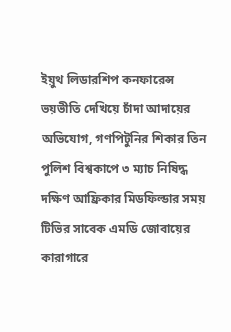ইয়ুথ লিডারশিপ কনফারেন্স ভয়ভীতি দেখিয়ে চাঁদা আদায়ের অভিযোগ, গণপিটুনির শিকার তিন পুলিশ বিশ্বকাপে ৩ ম্যাচ নিষিদ্ধ দক্ষিণ আফ্রিকার মিডফিল্ডার সময় টিভির সাবেক এমডি জোবায়ের কারাগারে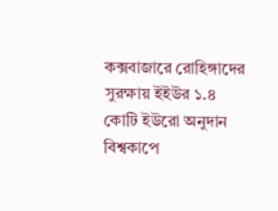কক্সবাজারে রোহিঙ্গাদের সুরক্ষায় ইইউর ১.৪ কোটি ইউরো অনুদান বিশ্বকাপে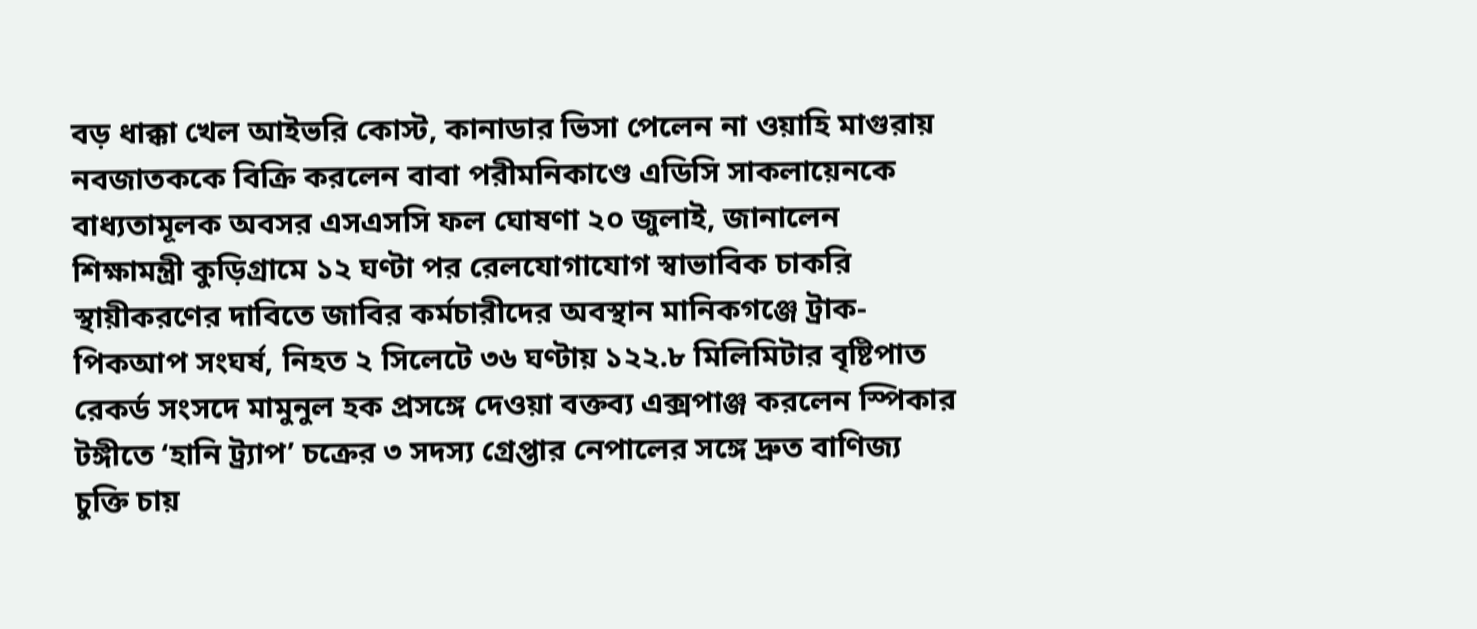বড় ধাক্কা খেল আইভরি কোস্ট, কানাডার ভিসা পেলেন না ওয়াহি মাগুরায় নবজাতককে বিক্রি করলেন বাবা পরীমনিকাণ্ডে এডিসি সাকলায়েনকে বাধ্যতামূলক অবসর এসএসসি ফল ঘোষণা ২০ জুলাই, জানালেন শিক্ষামন্ত্রী কুড়িগ্রামে ১২ ঘণ্টা পর রেলযোগাযোগ স্বাভাবিক চাকরি স্থায়ীকরণের দাবিতে জাবির কর্মচারীদের অবস্থান মানিকগঞ্জে ট্রাক-পিকআপ সংঘর্ষ, নিহত ২ সিলেটে ৩৬ ঘণ্টায় ১২২.৮ মিলিমিটার বৃষ্টিপাত রেকর্ড সংসদে মামুনুল হক প্রসঙ্গে দেওয়া বক্তব্য এক্সপাঞ্জ করলেন স্পিকার টঙ্গীতে ‘হানি ট্র্যাপ’ চক্রের ৩ সদস্য গ্রেপ্তার নেপালের সঙ্গে দ্রুত বাণিজ্য চুক্তি চায়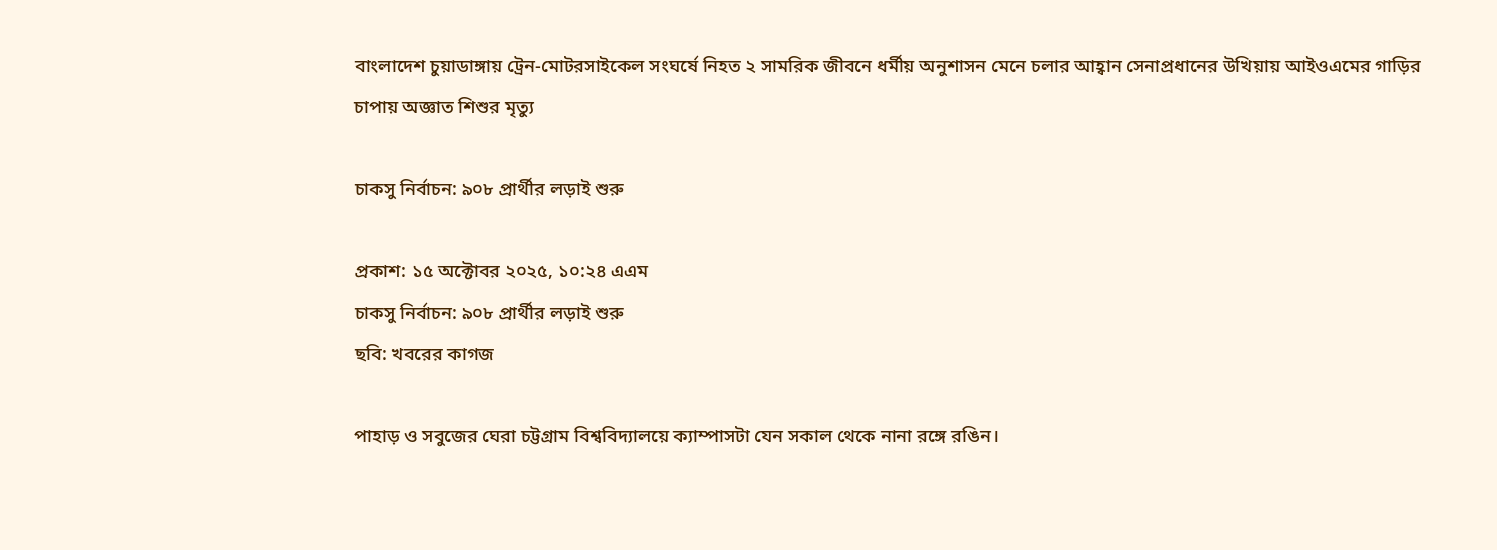বাংলাদেশ চুয়াডাঙ্গায় ট্রেন-মোটরসাইকেল সংঘর্ষে নিহত ২ সামরিক জীবনে ধর্মীয় অনুশাসন মেনে চলার আহ্বান সেনাপ্রধানের উখিয়ায় আইওএমের গাড়ির চাপায় অজ্ঞাত শিশুর মৃত্যু

চাকসু নির্বাচন: ৯০৮ প্রার্থীর লড়াই শুরু

প্রকাশ: ১৫ অক্টোবর ২০২৫, ১০:২৪ এএম
চাকসু নির্বাচন: ৯০৮ প্রার্থীর লড়াই শুরু
ছবি: খবরের কাগজ

পাহাড় ও সবুজের ঘেরা চট্টগ্রাম বিশ্ববিদ্যালয়ে ক্যাম্পাসটা যেন সকাল থেকে নানা রঙ্গে রঙিন।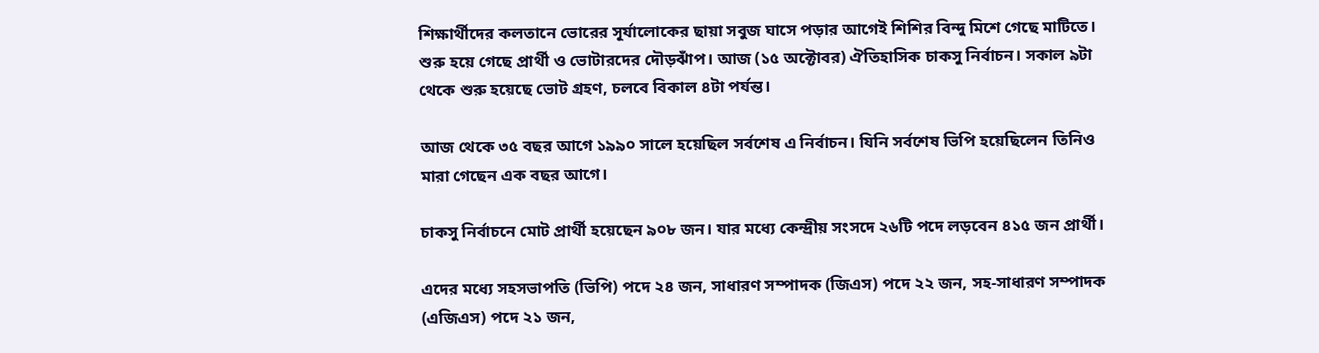শিক্ষার্থীদের কলতানে ভোরের সূর্যালোকের ছায়া সবুজ ঘাসে পড়ার আগেই শিশির বিন্দু মিশে গেছে মাটিতে। শুরু হয়ে গেছে প্রার্থী ও ভোটারদের দৌড়ঝাঁপ। আজ (১৫ অক্টোবর) ঐতিহাসিক চাকসু নির্বাচন। সকাল ৯টা থেকে শুরু হয়েছে ভোট গ্রহণ, চলবে বিকাল ৪টা পর্যন্ত।

আজ থেকে ৩৫ বছর আগে ১৯৯০ সালে হয়েছিল সর্বশেষ এ নির্বাচন। যিনি সর্বশেষ ভিপি হয়েছিলেন তিনিও মারা গেছেন এক বছর আগে।

চাকসু নির্বাচনে মোট প্রার্থী হয়েছেন ৯০৮ জন। যার মধ্যে কেন্দ্রীয় সংসদে ২৬টি পদে লড়বেন ৪১৫ জন প্রার্থী।

এদের মধ্যে সহসভাপতি (ভিপি) পদে ২৪ জন, সাধারণ সম্পাদক (জিএস) পদে ২২ জন, সহ-সাধারণ সম্পাদক (এজিএস) পদে ২১ জন,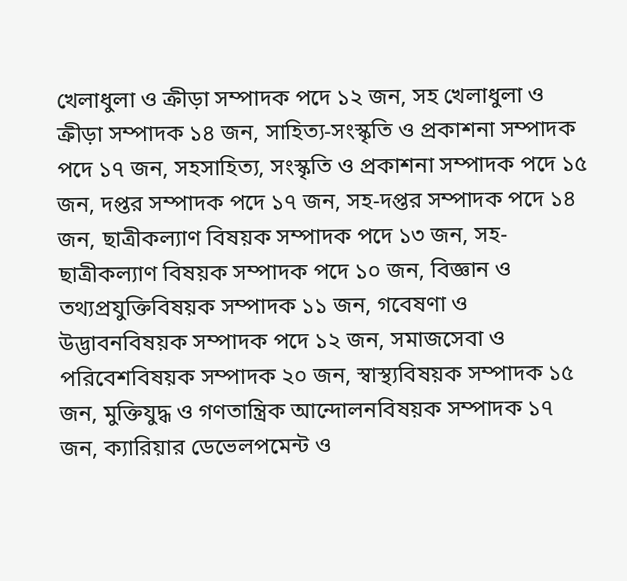খেলাধুলা ও ক্রীড়া সম্পাদক পদে ১২ জন, সহ খেলাধুলা ও ক্রীড়া সম্পাদক ১৪ জন, সাহিত্য-সংস্কৃতি ও প্রকাশনা সম্পাদক পদে ১৭ জন, সহসাহিত্য, সংস্কৃতি ও প্রকাশনা সম্পাদক পদে ১৫ জন, দপ্তর সম্পাদক পদে ১৭ জন, সহ-দপ্তর সম্পাদক পদে ১৪ জন, ছাত্রীকল্যাণ বিষয়ক সম্পাদক পদে ১৩ জন, সহ-ছাত্রীকল্যাণ বিষয়ক সম্পাদক পদে ১০ জন, বিজ্ঞান ও তথ্যপ্রযুক্তিবিষয়ক সম্পাদক ১১ জন, গবেষণা ও উদ্ভাবনবিষয়ক সম্পাদক পদে ১২ জন, সমাজসেবা ও পরিবেশবিষয়ক সম্পাদক ২০ জন, স্বাস্থ্যবিষয়ক সম্পাদক ১৫ জন, মুক্তিযুদ্ধ ও গণতান্ত্রিক আন্দোলনবিষয়ক সম্পাদক ১৭ জন, ক্যারিয়ার ডেভেলপমেন্ট ও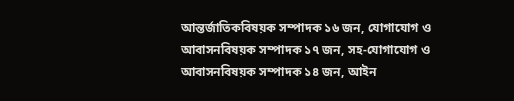আন্তর্জাতিকবিষয়ক সম্পাদক ১৬ জন, যোগাযোগ ও আবাসনবিষয়ক সম্পাদক ১৭ জন, সহ-যোগাযোগ ও আবাসনবিষয়ক সম্পাদক ১৪ জন, আইন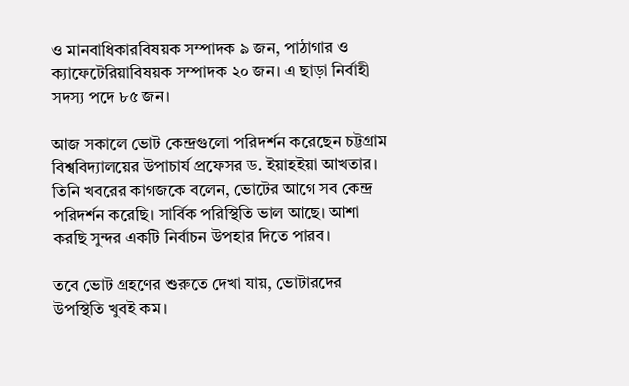ও মানবাধিকারবিষয়ক সম্পাদক ৯ জন, পাঠাগার ও ক্যাফেটেরিয়াবিষয়ক সম্পাদক ২০ জন। এ ছাড়া নির্বাহী সদস্য পদে ৮৫ জন।

আজ সকালে ভোট কেন্দ্রগুলো পরিদর্শন করেছেন চট্টগ্রাম বিশ্ববিদ্যালয়ের উপাচার্য প্রফেসর ড. ইয়াহইয়া আখতার। তিনি খবরের কাগজকে বলেন, ভোটের আগে সব কেন্দ্র পরিদর্শন করেছি। সার্বিক পরিস্থিতি ভাল আছে। আশা করছি সুন্দর একটি নির্বাচন উপহার দিতে পারব।

তবে ভোট গ্রহণের শুরুতে দেখা যায়, ভোটারদের উপস্থিতি খুবই কম।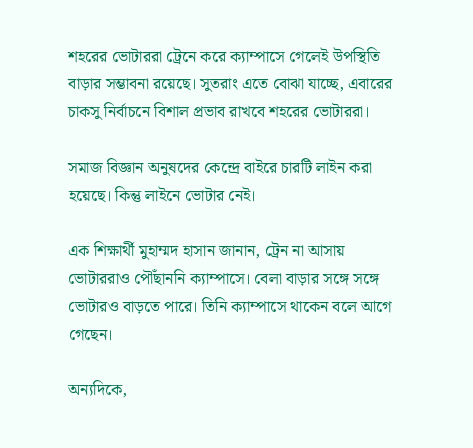শহরের ভোটাররা ট্রেনে করে ক্যাম্পাসে গেলেই উপস্থিতি বাড়ার সম্ভাবনা রয়েছে। সুতরাং এতে বোঝা যাচ্ছে, এবারের চাকসু নির্বাচনে বিশাল প্রভাব রাখবে শহরের ভোটাররা।

সমাজ বিজ্ঞান অনুষদের কেন্দ্রে বাইরে চারটি লাইন করা হয়েছে। কিন্তু লাইনে ভোটার নেই।

এক শিক্ষার্থী মুহাম্মদ হাসান জানান, ট্রেন না আসায় ভোটাররাও পৌঁছাননি ক্যাম্পাসে। বেলা বাড়ার সঙ্গে সঙ্গে ভোটারও বাড়তে পারে। তিনি ক্যাম্পাসে থাকেন বলে আগে গেছেন।

অন্যদিকে,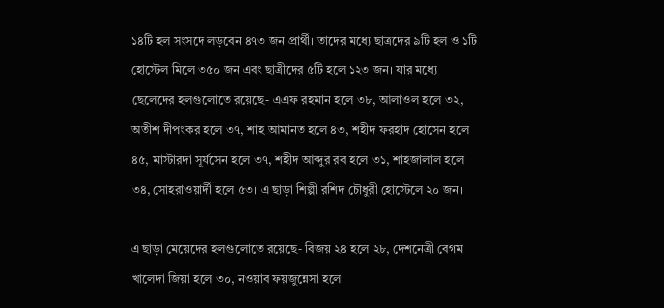১৪টি হল সংসদে লড়বেন ৪৭৩ জন প্রার্থী। তাদের মধ্যে ছাত্রদের ৯টি হল ও ১টি হোস্টেল মিলে ৩৫০ জন এবং ছাত্রীদের ৫টি হলে ১২৩ জন। যার মধ্যে ছেলেদের হলগুলোতে রয়েছে- এএফ রহমান হলে ৩৮, আলাওল হলে ৩২, অতীশ দীপংকর হলে ৩৭, শাহ আমানত হলে ৪৩, শহীদ ফরহাদ হোসেন হলে ৪৫, মাস্টারদা সূর্যসেন হলে ৩৭, শহীদ আব্দুর রব হলে ৩১, শাহজালাল হলে ৩৪, সোহরাওয়ার্দী হলে ৫৩। এ ছাড়া শিল্পী রশিদ চৌধুরী হোস্টেলে ২০ জন।

এ ছাড়া মেয়েদের হলগুলোতে রয়েছে- বিজয় ২৪ হলে ২৮, দেশনেত্রী বেগম খালেদা জিয়া হলে ৩০, নওয়াব ফয়জুন্নেসা হলে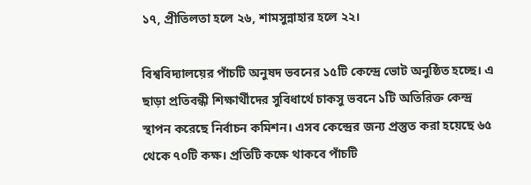১৭, প্রীতিলতা হলে ২৬, শামসুন্নাহার হলে ২২।

বিশ্ববিদ্যালয়ের পাঁচটি অনুষদ ভবনের ১৫টি কেন্দ্রে ভোট অনুষ্ঠিত হচ্ছে। এ ছাড়া প্রতিবন্ধী শিক্ষার্থীদের সুবিধার্থে চাকসু ভবনে ১টি অতিরিক্ত কেন্দ্র স্থাপন করেছে নির্বাচন কমিশন। এসব কেন্দ্রের জন্য প্রস্তুত করা হয়েছে ৬৫ থেকে ৭০টি কক্ষ। প্রতিটি কক্ষে থাকবে পাঁচটি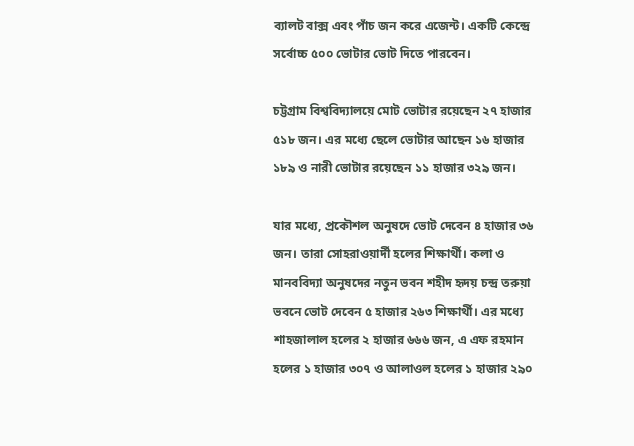ব্যালট বাক্স এবং পাঁচ জন করে এজেন্ট। একটি কেন্দ্রে সর্বোচ্চ ৫০০ ভোটার ভোট দিতে পারবেন।

চট্টগ্রাম বিশ্ববিদ্যালয়ে মোট ভোটার রয়েছেন ২৭ হাজার ৫১৮ জন। এর মধ্যে ছেলে ভোটার আছেন ১৬ হাজার ১৮৯ ও নারী ভোটার রয়েছেন ১১ হাজার ৩২৯ জন।

যার মধ্যে, প্রকৌশল অনুষদে ভোট দেবেন ৪ হাজার ৩৬ জন। তারা সোহরাওয়ার্দী হলের শিক্ষার্থী। কলা ও মানববিদ্যা অনুষদের নতুন ভবন শহীদ হৃদয় চন্দ্র তরুয়া ভবনে ভোট দেবেন ৫ হাজার ২৬৩ শিক্ষার্থী। এর মধ্যে শাহজালাল হলের ২ হাজার ৬৬৬ জন, এ এফ রহমান হলের ১ হাজার ৩০৭ ও আলাওল হলের ১ হাজার ২৯০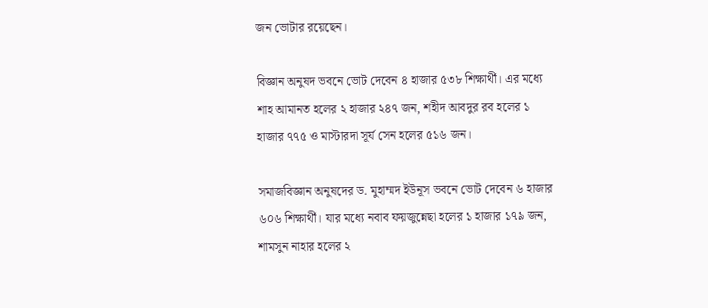জন ভোটার রয়েছেন।

বিজ্ঞান অনুষদ ভবনে ভোট দেবেন ৪ হাজার ৫৩৮ শিক্ষার্থী। এর মধ্যে শাহ আমানত হলের ২ হাজার ২৪৭ জন, শহীদ আবদুর রব হলের ১ হাজার ৭৭৫ ও মাস্টারদা সূর্য সেন হলের ৫১৬ জন।

সমাজবিজ্ঞান অনুষদের ড. মুহাম্মদ ইউনূস ভবনে ভোট দেবেন ৬ হাজার ৬০৬ শিক্ষার্থী। যার মধ্যে নবাব ফয়জুন্নেছা হলের ১ হাজার ১৭৯ জন, শামসুন নাহার হলের ২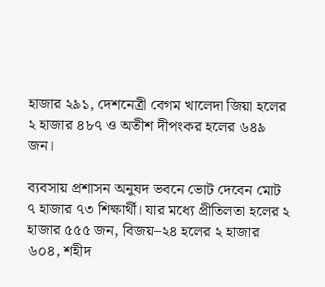হাজার ২৯১, দেশনেত্রী বেগম খালেদা জিয়া হলের ২ হাজার ৪৮৭ ও অতীশ দীপংকর হলের ৬৪৯ জন।

ব্যবসায় প্রশাসন অনুষদ ভবনে ভোট দেবেন মোট ৭ হাজার ৭৩ শিক্ষার্থী। যার মধ্যে প্রীতিলতা হলের ২ হাজার ৫৫৫ জন, বিজয়–২৪ হলের ২ হাজার ৬০৪, শহীদ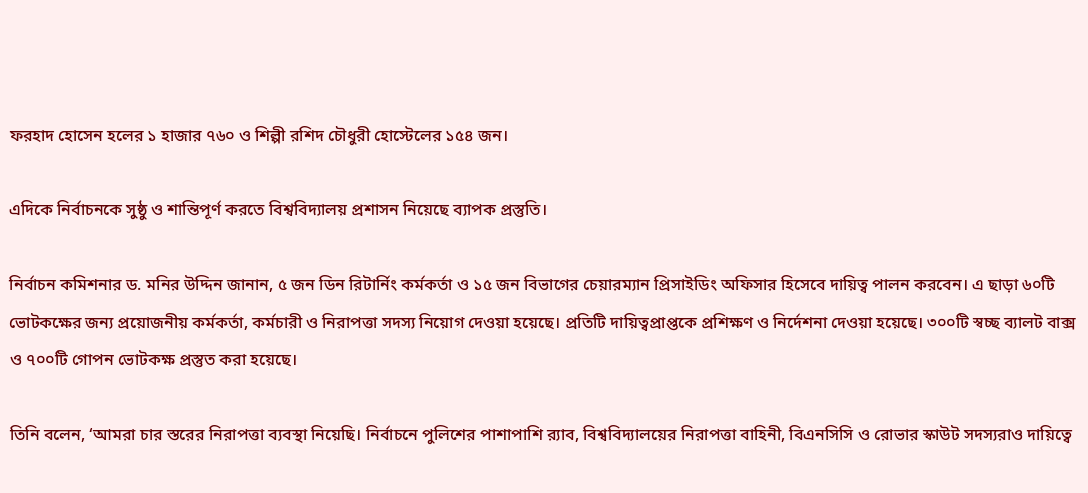ফরহাদ হোসেন হলের ১ হাজার ৭৬০ ও শিল্পী রশিদ চৌধুরী হোস্টেলের ১৫৪ জন।

এদিকে নির্বাচনকে সুষ্ঠু ও শান্তিপূর্ণ করতে বিশ্ববিদ্যালয় প্রশাসন নিয়েছে ব্যাপক প্রস্তুতি।

নির্বাচন কমিশনার ড. মনির উদ্দিন জানান, ৫ জন ডিন রিটার্নিং কর্মকর্তা ও ১৫ জন বিভাগের চেয়ারম্যান প্রিসাইডিং অফিসার হিসেবে দায়িত্ব পালন করবেন। এ ছাড়া ৬০টি ভোটকক্ষের জন্য প্রয়োজনীয় কর্মকর্তা, কর্মচারী ও নিরাপত্তা সদস্য নিয়োগ দেওয়া হয়েছে। প্রতিটি দায়িত্বপ্রাপ্তকে প্রশিক্ষণ ও নির্দেশনা দেওয়া হয়েছে। ৩০০টি স্বচ্ছ ব্যালট বাক্স ও ৭০০টি গোপন ভোটকক্ষ প্রস্তুত করা হয়েছে।

তিনি বলেন, ‘আমরা চার স্তরের নিরাপত্তা ব্যবস্থা নিয়েছি। নির্বাচনে পুলিশের পাশাপাশি র‌্যাব, বিশ্ববিদ্যালয়ের নিরাপত্তা বাহিনী, বিএনসিসি ও রোভার স্কাউট সদস্যরাও দায়িত্বে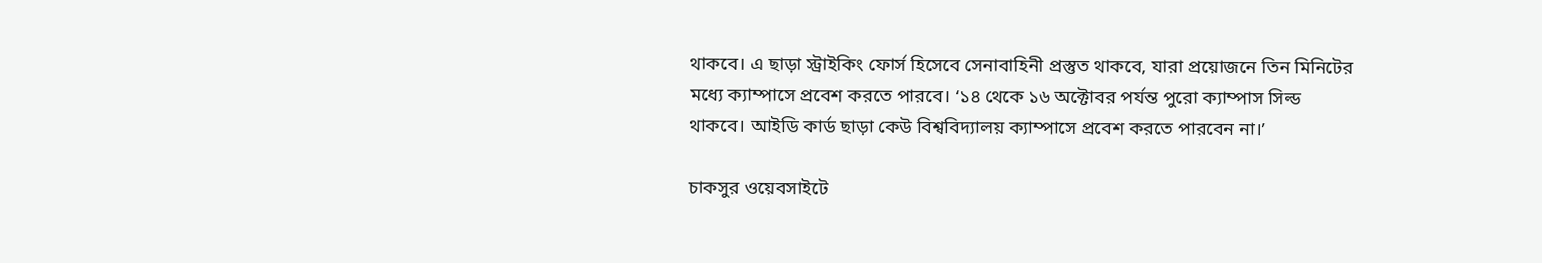থাকবে। এ ছাড়া স্ট্রাইকিং ফোর্স হিসেবে সেনাবাহিনী প্রস্তুত থাকবে, যারা প্রয়োজনে তিন মিনিটের মধ্যে ক্যাম্পাসে প্রবেশ করতে পারবে। ‘১৪ থেকে ১৬ অক্টোবর পর্যন্ত পুরো ক্যাম্পাস সিল্ড থাকবে। আইডি কার্ড ছাড়া কেউ বিশ্ববিদ্যালয় ক্যাম্পাসে প্রবেশ করতে পারবেন না।’

চাকসুর ওয়েবসাইটে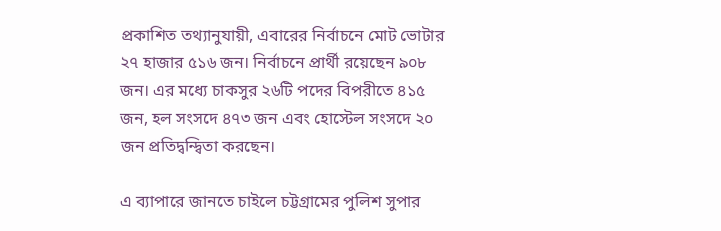প্রকাশিত তথ্যানুযায়ী, এবারের নির্বাচনে মোট ভোটার ২৭ হাজার ৫১৬ জন। নির্বাচনে প্রার্থী রয়েছেন ৯০৮ জন। এর মধ্যে চাকসুর ২৬টি পদের বিপরীতে ৪১৫ জন, হল সংসদে ৪৭৩ জন এবং হোস্টেল সংসদে ২০ জন প্রতিদ্বন্দ্বিতা করছেন।

এ ব্যাপারে জানতে চাইলে চট্টগ্রামের পুলিশ সুপার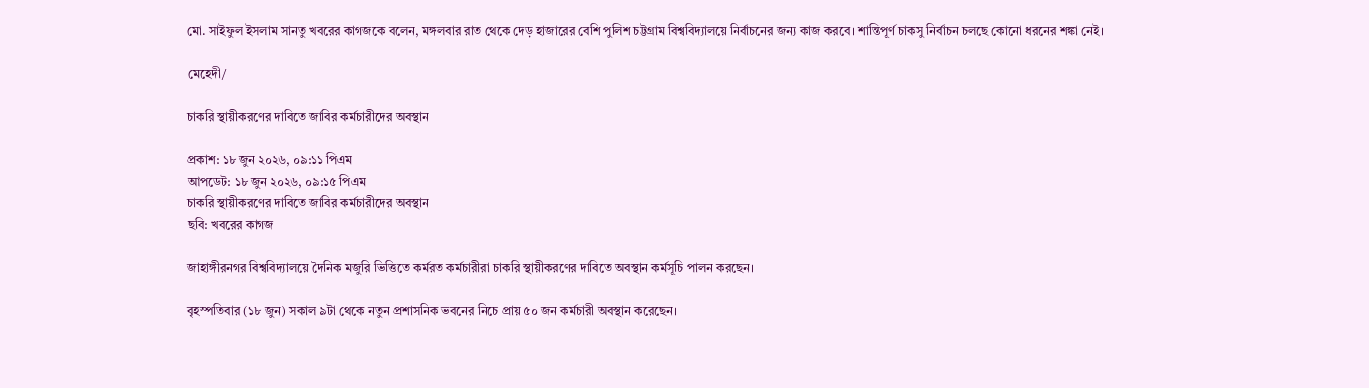মো. সাইফুল ইসলাম সানতু খবরের কাগজকে বলেন, মঙ্গলবার রাত থেকে দেড় হাজারের বেশি পুলিশ চট্টগ্রাম বিশ্ববিদ্যালয়ে নির্বাচনের জন্য কাজ করবে। শান্তিপূর্ণ চাকসু নির্বাচন চলছে কোনো ধরনের শঙ্কা নেই।

মেহেদী/

চাকরি স্থায়ীকরণের দাবিতে জাবির কর্মচারীদের অবস্থান

প্রকাশ: ১৮ জুন ২০২৬, ০৯:১১ পিএম
আপডেট: ১৮ জুন ২০২৬, ০৯:১৫ পিএম
চাকরি স্থায়ীকরণের দাবিতে জাবির কর্মচারীদের অবস্থান
ছবি: খবরের কাগজ

জাহাঙ্গীরনগর বিশ্ববিদ্যালয়ে দৈনিক মজুরি ভিত্তিতে কর্মরত কর্মচারীরা চাকরি স্থায়ীকরণের দাবিতে অবস্থান কর্মসূচি পালন করছেন।

বৃহস্পতিবার (১৮ জুন) সকাল ৯টা থেকে নতুন প্রশাসনিক ভবনের নিচে প্রায় ৫০ জন কর্মচারী অবস্থান করেছেন।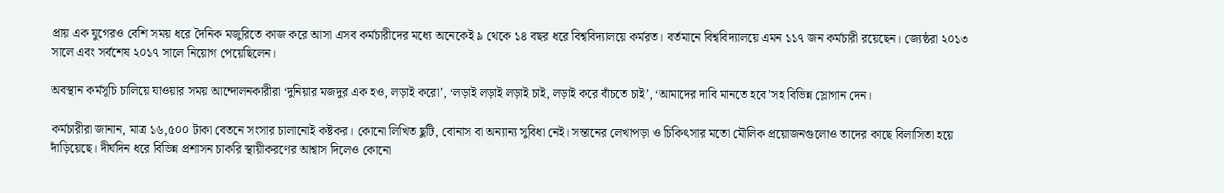প্রায় এক যুগেরও বেশি সময় ধরে দৈনিক মজুরিতে কাজ করে আসা এসব কর্মচারীদের মধ্যে অনেকেই ৯ থেকে ১৪ বছর ধরে বিশ্ববিদ্যালয়ে কর্মরত। বর্তমানে বিশ্ববিদ্যালয়ে এমন ১১৭ জন কর্মচারী রয়েছেন। জ্যেষ্ঠরা ২০১৩ সালে এবং সর্বশেষ ২০১৭ সালে নিয়োগ পেয়েছিলেন।

অবস্থান কর্মসূচি চালিয়ে যাওয়ার সময় আন্দোলনকারীরা ‘দুনিয়ার মজদুর এক হও, লড়াই করো’, ‘লড়াই লড়াই লড়াই চাই, লড়াই করে বাঁচতে চাই’, ‘আমাদের দাবি মানতে হবে’সহ বিভিন্ন স্লোগান দেন।

কর্মচারীরা জানান, মাত্র ১৬,৫০০ টাকা বেতনে সংসার চালানোই কষ্টকর। কোনো লিখিত ছুটি, বোনাস বা অন্যান্য সুবিধা নেই। সন্তানের লেখাপড়া ও চিকিৎসার মতো মৌলিক প্রয়োজনগুলোও তাদের কাছে বিলাসিতা হয়ে দাঁড়িয়েছে। দীর্ঘদিন ধরে বিভিন্ন প্রশাসন চাকরি স্থায়ীকরণের আশ্বাস দিলেও কোনো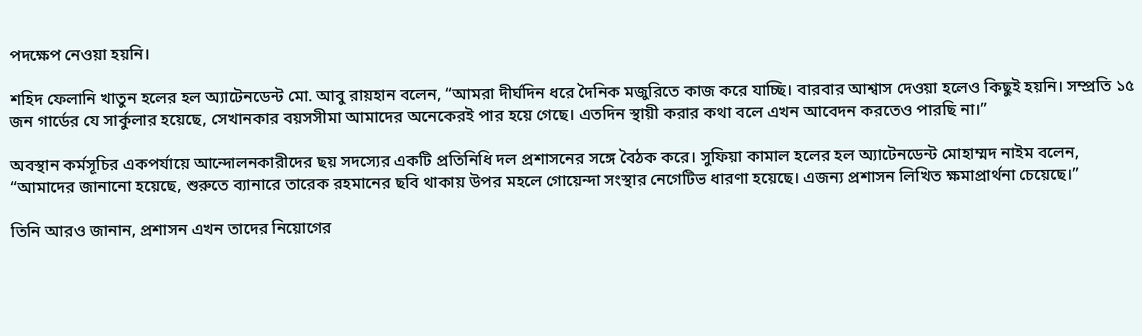পদক্ষেপ নেওয়া হয়নি।

শহিদ ফেলানি খাতুন হলের হল অ্যাটেনডেন্ট মো. আবু রায়হান বলেন, “আমরা দীর্ঘদিন ধরে দৈনিক মজুরিতে কাজ করে যাচ্ছি। বারবার আশ্বাস দেওয়া হলেও কিছুই হয়নি। সম্প্রতি ১৫ জন গার্ডের যে সার্কুলার হয়েছে, সেখানকার বয়সসীমা আমাদের অনেকেরই পার হয়ে গেছে। এতদিন স্থায়ী করার কথা বলে এখন আবেদন করতেও পারছি না।”

অবস্থান কর্মসূচির একপর্যায়ে আন্দোলনকারীদের ছয় সদস্যের একটি প্রতিনিধি দল প্রশাসনের সঙ্গে বৈঠক করে। সুফিয়া কামাল হলের হল অ্যাটেনডেন্ট মোহাম্মদ নাইম বলেন, “আমাদের জানানো হয়েছে, শুরুতে ব্যানারে তারেক রহমানের ছবি থাকায় উপর মহলে গোয়েন্দা সংস্থার নেগেটিভ ধারণা হয়েছে। এজন্য প্রশাসন লিখিত ক্ষমাপ্রার্থনা চেয়েছে।”

তিনি আরও জানান, প্রশাসন এখন তাদের নিয়োগের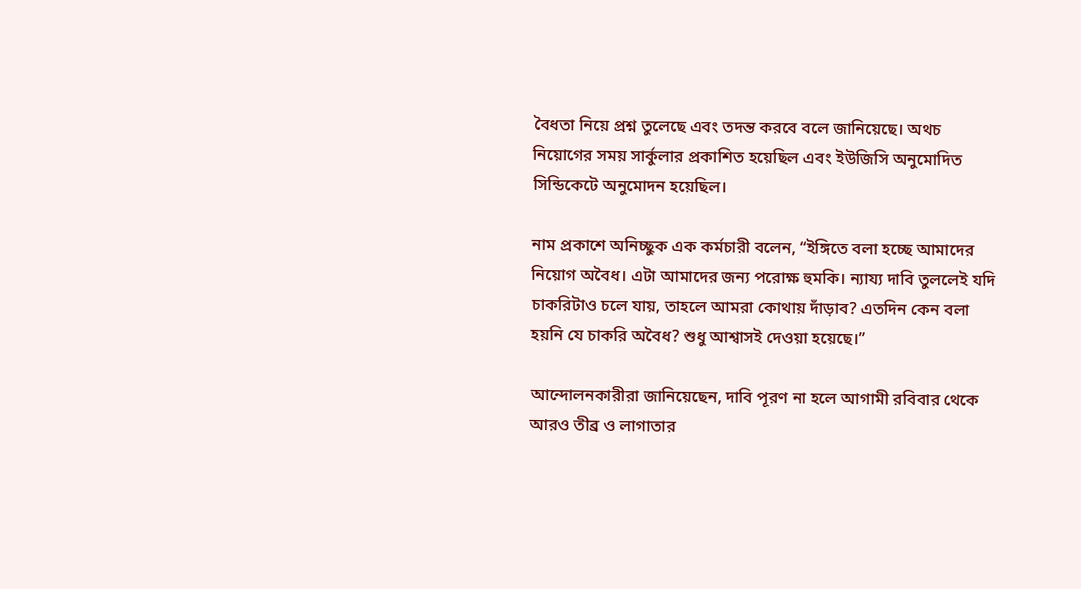বৈধতা নিয়ে প্রশ্ন তুলেছে এবং তদন্ত করবে বলে জানিয়েছে। অথচ নিয়োগের সময় সার্কুলার প্রকাশিত হয়েছিল এবং ইউজিসি অনুমোদিত সিন্ডিকেটে অনুমোদন হয়েছিল।

নাম প্রকাশে অনিচ্ছুক এক কর্মচারী বলেন, “ইঙ্গিতে বলা হচ্ছে আমাদের নিয়োগ অবৈধ। এটা আমাদের জন্য পরোক্ষ হুমকি। ন্যায্য দাবি তুললেই যদি চাকরিটাও চলে যায়, তাহলে আমরা কোথায় দাঁড়াব? এতদিন কেন বলা হয়নি যে চাকরি অবৈধ? শুধু আশ্বাসই দেওয়া হয়েছে।”

আন্দোলনকারীরা জানিয়েছেন, দাবি পূরণ না হলে আগামী রবিবার থেকে আরও তীব্র ও লাগাতার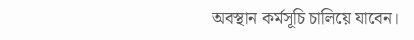অবস্থান কর্মসূচি চালিয়ে যাবেন।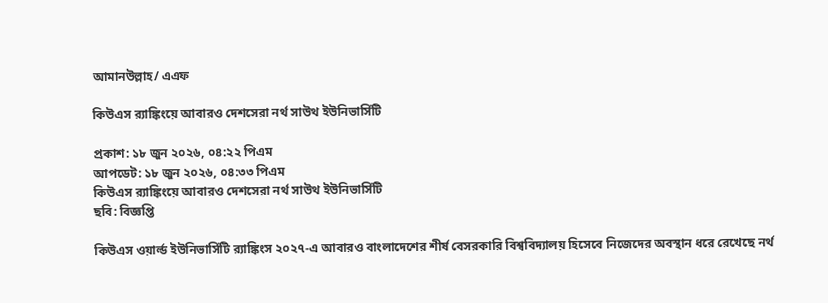আমানউল্লাহ/ এএফ

কিউএস র‍্যাঙ্কিংয়ে আবারও দেশসেরা নর্থ সাউথ ইউনিভার্সিটি

প্রকাশ: ১৮ জুন ২০২৬, ০৪:২২ পিএম
আপডেট: ১৮ জুন ২০২৬, ০৪:৩৩ পিএম
কিউএস র‍্যাঙ্কিংয়ে আবারও দেশসেরা নর্থ সাউথ ইউনিভার্সিটি
ছবি: বিজ্ঞপ্তি

কিউএস ওয়ার্ল্ড ইউনিভার্সিটি র‍্যাঙ্কিংস ২০২৭-এ আবারও বাংলাদেশের শীর্ষ বেসরকারি বিশ্ববিদ্যালয় হিসেবে নিজেদের অবস্থান ধরে রেখেছে নর্থ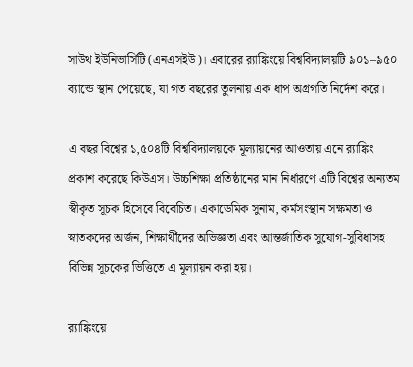সাউথ ইউনিভার্সিটি (এনএসইউ)। এবারের র‍্যাঙ্কিংয়ে বিশ্ববিদ্যালয়টি ৯০১–৯৫০ ব্যান্ডে স্থান পেয়েছে, যা গত বছরের তুলনায় এক ধাপ অগ্রগতি নির্দেশ করে।

এ বছর বিশ্বের ১,৫০৪টি বিশ্ববিদ্যালয়কে মূল্যায়নের আওতায় এনে র‍্যাঙ্কিং প্রকাশ করেছে কিউএস। উচ্চশিক্ষা প্রতিষ্ঠানের মান নির্ধারণে এটি বিশ্বের অন্যতম স্বীকৃত সূচক হিসেবে বিবেচিত। একাডেমিক সুনাম, কর্মসংস্থান সক্ষমতা ও স্নাতকদের অর্জন, শিক্ষার্থীদের অভিজ্ঞতা এবং আন্তর্জাতিক সুযোগ-সুবিধাসহ বিভিন্ন সূচকের ভিত্তিতে এ মূল্যায়ন করা হয়।

র‍্যাঙ্কিংয়ে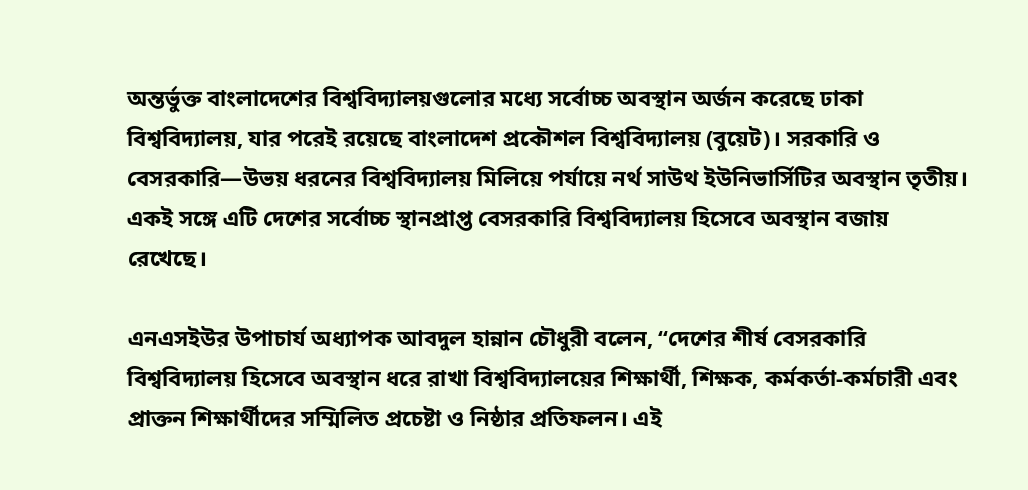অন্তর্ভুক্ত বাংলাদেশের বিশ্ববিদ্যালয়গুলোর মধ্যে সর্বোচ্চ অবস্থান অর্জন করেছে ঢাকা বিশ্ববিদ্যালয়, যার পরেই রয়েছে বাংলাদেশ প্রকৌশল বিশ্ববিদ্যালয় (বুয়েট)। সরকারি ও বেসরকারি—উভয় ধরনের বিশ্ববিদ্যালয় মিলিয়ে পর্যায়ে নর্থ সাউথ ইউনিভার্সিটির অবস্থান তৃতীয়। একই সঙ্গে এটি দেশের সর্বোচ্চ স্থানপ্রাপ্ত বেসরকারি বিশ্ববিদ্যালয় হিসেবে অবস্থান বজায় রেখেছে।

এনএসইউর উপাচার্য অধ্যাপক আবদুল হান্নান চৌধুরী বলেন, “দেশের শীর্ষ বেসরকারি বিশ্ববিদ্যালয় হিসেবে অবস্থান ধরে রাখা বিশ্ববিদ্যালয়ের শিক্ষার্থী, শিক্ষক, কর্মকর্তা-কর্মচারী এবং প্রাক্তন শিক্ষার্থীদের সম্মিলিত প্রচেষ্টা ও নিষ্ঠার প্রতিফলন। এই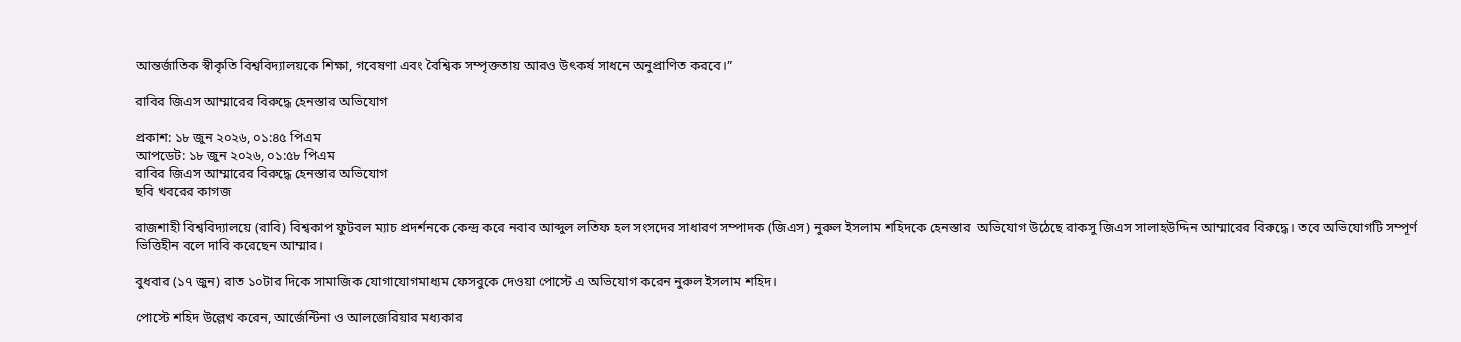আন্তর্জাতিক স্বীকৃতি বিশ্ববিদ্যালয়কে শিক্ষা, গবেষণা এবং বৈশ্বিক সম্পৃক্ততায় আরও উৎকর্ষ সাধনে অনুপ্রাণিত করবে।”

রাবির জিএস আম্মারের বিরুদ্ধে হেনস্তার অভিযোগ

প্রকাশ: ১৮ জুন ২০২৬, ০১:৪৫ পিএম
আপডেট: ১৮ জুন ২০২৬, ০১:৫৮ পিএম
রাবির জিএস আম্মারের বিরুদ্ধে হেনস্তার অভিযোগ
ছবি খবরের কাগজ

রাজশাহী বিশ্ববিদ্যালয়ে (রাবি) বিশ্বকাপ ফুটবল ম্যাচ প্রদর্শনকে কেন্দ্র করে নবাব আব্দুল লতিফ হল সংসদের সাধারণ সম্পাদক (জিএস) নুরুল ইসলাম শহিদকে হেনস্তার  অভিযোগ উঠেছে রাকসু জিএস সালাহউদ্দিন আম্মারের বিরুদ্ধে। তবে অভিযোগটি সম্পূর্ণ ভিত্তিহীন বলে দাবি করেছেন আম্মার।

বুধবার (১৭ জুন) রাত ১০টার দিকে সামাজিক যোগাযোগমাধ্যম ফেসবুকে দেওয়া পোস্টে এ অভিযোগ করেন নুরুল ইসলাম শহিদ।

পোস্টে শহিদ উল্লেখ করেন, আর্জেন্টিনা ও আলজেরিয়ার মধ্যকার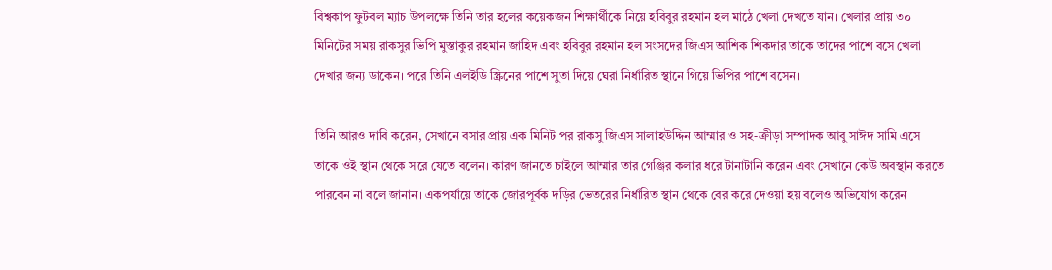বিশ্বকাপ ফুটবল ম্যাচ উপলক্ষে তিনি তার হলের কয়েকজন শিক্ষার্থীকে নিয়ে হবিবুর রহমান হল মাঠে খেলা দেখতে যান। খেলার প্রায় ৩০ মিনিটের সময় রাকসুর ভিপি মুস্তাকুর রহমান জাহিদ এবং হবিবুর রহমান হল সংসদের জিএস আশিক শিকদার তাকে তাদের পাশে বসে খেলা দেখার জন্য ডাকেন। পরে তিনি এলইডি স্ক্রিনের পাশে সুতা দিয়ে ঘেরা নির্ধারিত স্থানে গিয়ে ভিপির পাশে বসেন।

তিনি আরও দাবি করেন, সেখানে বসার প্রায় এক মিনিট পর রাকসু জিএস সালাহউদ্দিন আম্মার ও সহ-ক্রীড়া সম্পাদক আবু সাঈদ সামি এসে তাকে ওই স্থান থেকে সরে যেতে বলেন। কারণ জানতে চাইলে আম্মার তার গেঞ্জির কলার ধরে টানাটানি করেন এবং সেখানে কেউ অবস্থান করতে পারবেন না বলে জানান। একপর্যায়ে তাকে জোরপূর্বক দড়ির ভেতরের নির্ধারিত স্থান থেকে বের করে দেওয়া হয় বলেও অভিযোগ করেন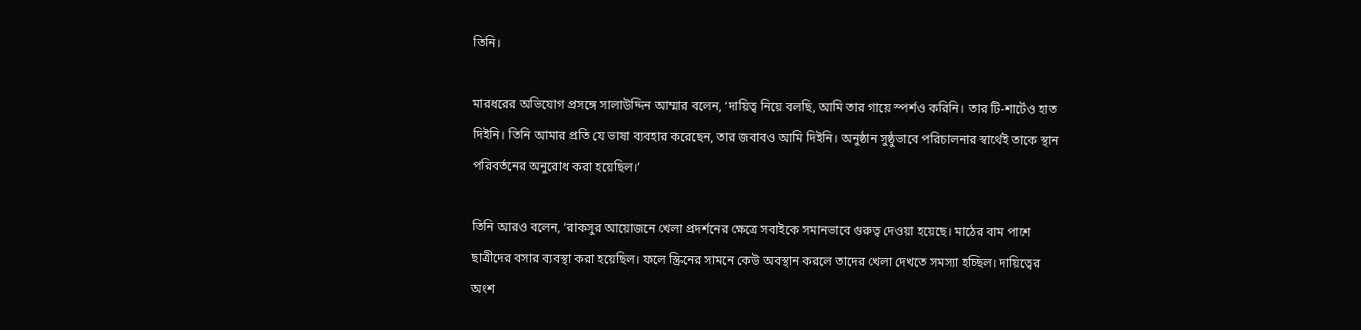তিনি।

মারধরের অভিযোগ প্রসঙ্গে সালাউদ্দিন আম্মার বলেন, ‘দায়িত্ব নিয়ে বলছি, আমি তার গায়ে স্পর্শও করিনি। তার টি-শার্টেও হাত দিইনি। তিনি আমার প্রতি যে ভাষা ব্যবহার করেছেন, তার জবাবও আমি দিইনি। অনুষ্ঠান সুষ্ঠুভাবে পরিচালনার স্বার্থেই তাকে স্থান পরিবর্তনের অনুরোধ করা হয়েছিল।’

তিনি আরও বলেন, ‘রাকসুর আয়োজনে খেলা প্রদর্শনের ক্ষেত্রে সবাইকে সমানভাবে গুরুত্ব দেওয়া হয়েছে। মাঠের বাম পাশে ছাত্রীদের বসার ব্যবস্থা করা হয়েছিল। ফলে স্ক্রিনের সামনে কেউ অবস্থান করলে তাদের খেলা দেখতে সমস্যা হচ্ছিল। দায়িত্বের অংশ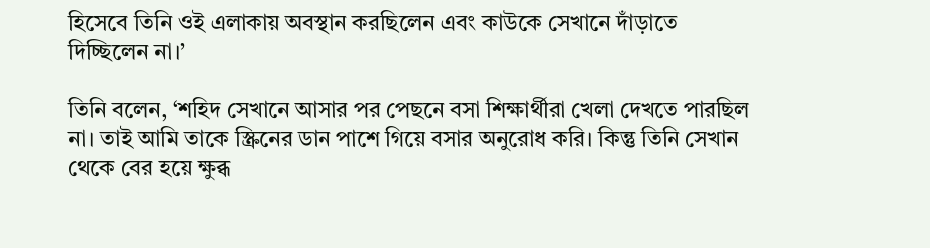হিসেবে তিনি ওই এলাকায় অবস্থান করছিলেন এবং কাউকে সেখানে দাঁড়াতে দিচ্ছিলেন না।’

তিনি বলেন, ‘শহিদ সেখানে আসার পর পেছনে বসা শিক্ষার্থীরা খেলা দেখতে পারছিল না। তাই আমি তাকে স্ক্রিনের ডান পাশে গিয়ে বসার অনুরোধ করি। কিন্তু তিনি সেখান থেকে বের হয়ে ক্ষুব্ধ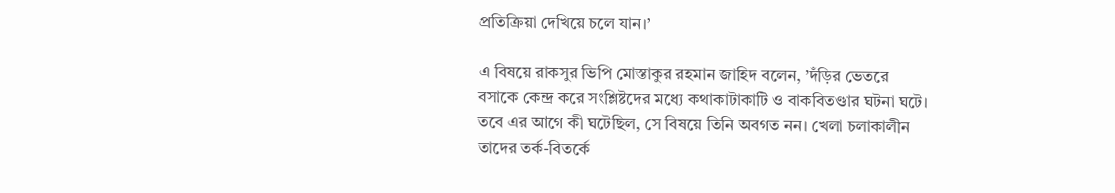প্রতিক্রিয়া দেখিয়ে চলে যান।’

এ বিষয়ে রাকসুর ভিপি মোস্তাকুর রহমান জাহিদ বলেন, ’দঁড়ির ভেতরে বসাকে কেন্দ্র করে সংশ্লিষ্টদের মধ্যে কথাকাটাকাটি ও বাকবিতণ্ডার ঘটনা ঘটে। তবে এর আগে কী ঘটেছিল, সে বিষয়ে তিনি অবগত নন। খেলা চলাকালীন তাদের তর্ক-বিতর্কে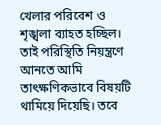খেলার পরিবেশ ও শৃঙ্খলা ব্যাহত হচ্ছিল। তাই পরিস্থিতি নিয়ন্ত্রণে আনতে আমি তাৎক্ষণিকভাবে বিষয়টি থামিয়ে দিয়েছি। তবে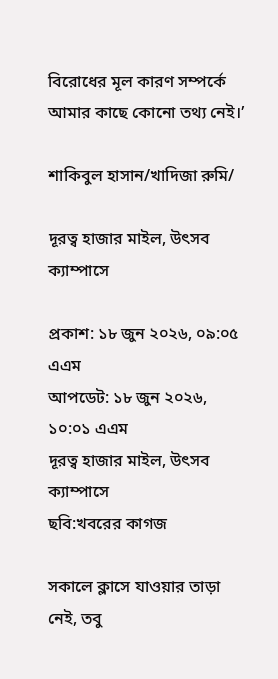বিরোধের মূল কারণ সম্পর্কে আমার কাছে কোনো তথ্য নেই।’

শাকিবুল হাসান/খাদিজা রুমি/

দূরত্ব হাজার মাইল, উৎসব ক্যাম্পাসে

প্রকাশ: ১৮ জুন ২০২৬, ০৯:০৫ এএম
আপডেট: ১৮ জুন ২০২৬, ১০:০১ এএম
দূরত্ব হাজার মাইল, উৎসব ক্যাম্পাসে
ছবি:খবরের কাগজ

সকালে ক্লাসে যাওয়ার তাড়া নেই, তবু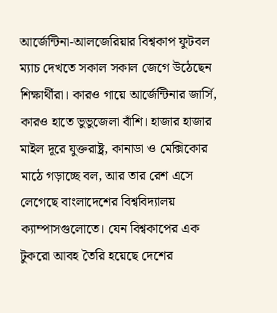আর্জেন্টিনা-আলজেরিয়ার বিশ্বকাপ ফুটবল ম্যাচ দেখতে সকাল সকাল জেগে উঠেছেন শিক্ষার্থীরা। কারও গায়ে আর্জেন্টিনার জার্সি, কারও হাতে ভুভুজেলা বাঁশি। হাজার হাজার মাইল দূরে যুক্তরাষ্ট্র, কানাডা ও মেক্সিকোর মাঠে গড়াচ্ছে বল, আর তার রেশ এসে লেগেছে বাংলাদেশের বিশ্ববিদ্যালয় ক্যাম্পাসগুলোতে। যেন বিশ্বকাপের এক টুকরো আবহ তৈরি হয়েছে দেশের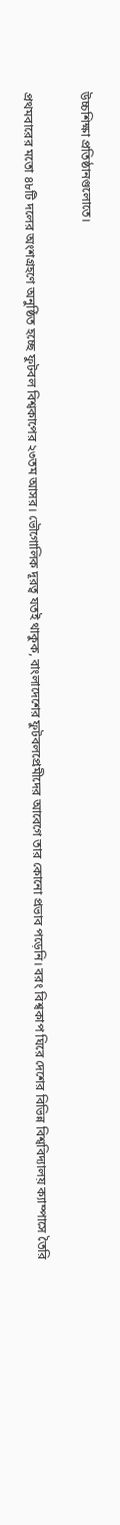উচ্চশিক্ষা প্রতিষ্ঠানগুলোতে।

প্রথমবারের মতো ৪৮টি দলের অংশগ্রহণে অনুষ্ঠিত হচ্ছে ফুটবল বিশ্বকাপের ২৩তম আসর। ভৌগোলিক দূরত্ব যতই থাকুক, বাংলাদেশের ফুটবলপ্রেমীদের আবেগে তার কোনো প্রভাব পড়েনি। বরং বিশ্বকাপ ঘিরে দেশের বিভিন্ন বিশ্ববিদ্যালয় ক্যাম্পাসে তৈরি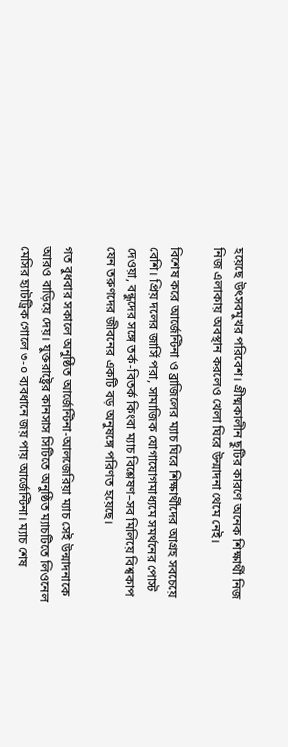হয়েছে উৎসবমুখর পরিবেশ। গ্রীষ্মকালীন ছুটির কারণে অনেক শিক্ষার্থী নিজ নিজ এলাকায় অবস্থান করলেও খেলা ঘিরে উন্মাদনা থেমে নেই।

বিশেষ করে আর্জেন্টিনা ও ব্রাজিলের ম্যাচ ঘিরে শিক্ষার্থীদের আগ্রহ সবচেয়ে বেশি। প্রিয় দলের জার্সি পরা, সামাজিক যোগাযোগমাধ্যমে সমর্থনের পোস্ট দেওয়া, বন্ধুদের সঙ্গে তর্ক-বিতর্ক কিংবা ম্যাচ বিশ্লেষণ–সব মিলিয়ে বিশ্বকাপ যেন তরুণদের জীবনের একটি বড় অনুষঙ্গে পরিণত হয়েছে।

গত বুধবার সকালে অনুষ্ঠিত আর্জেন্টিনা-আলজেরিয়া ম্যাচ সেই উন্মাদনাকে আরও বাড়িয়ে দেয়। যুক্তরাষ্ট্রের কানসাস সিটিতে অনুষ্ঠিত ম্যাচটিতে লিওনেল মেসির হ্যাটট্রিক গোলে ৩-০ ব্যবধানে জয় পায় আর্জেন্টিনা। ম্যাচ শেষ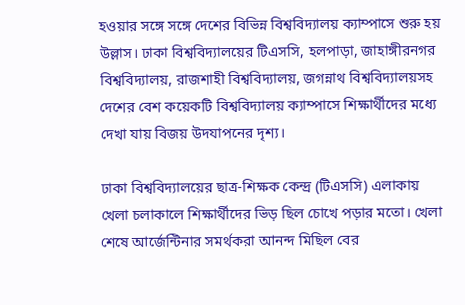হওয়ার সঙ্গে সঙ্গে দেশের বিভিন্ন বিশ্ববিদ্যালয় ক্যাম্পাসে শুরু হয় উল্লাস। ঢাকা বিশ্ববিদ্যালয়ের টিএসসি, হলপাড়া, জাহাঙ্গীরনগর বিশ্ববিদ্যালয়, রাজশাহী বিশ্ববিদ্যালয়, জগন্নাথ বিশ্ববিদ্যালয়সহ দেশের বেশ কয়েকটি বিশ্ববিদ্যালয় ক্যাম্পাসে শিক্ষার্থীদের মধ্যে দেখা যায় বিজয় উদযাপনের দৃশ্য।

ঢাকা বিশ্ববিদ্যালয়ের ছাত্র-শিক্ষক কেন্দ্র (টিএসসি) এলাকায় খেলা চলাকালে শিক্ষার্থীদের ভিড় ছিল চোখে পড়ার মতো। খেলা শেষে আর্জেন্টিনার সমর্থকরা আনন্দ মিছিল বের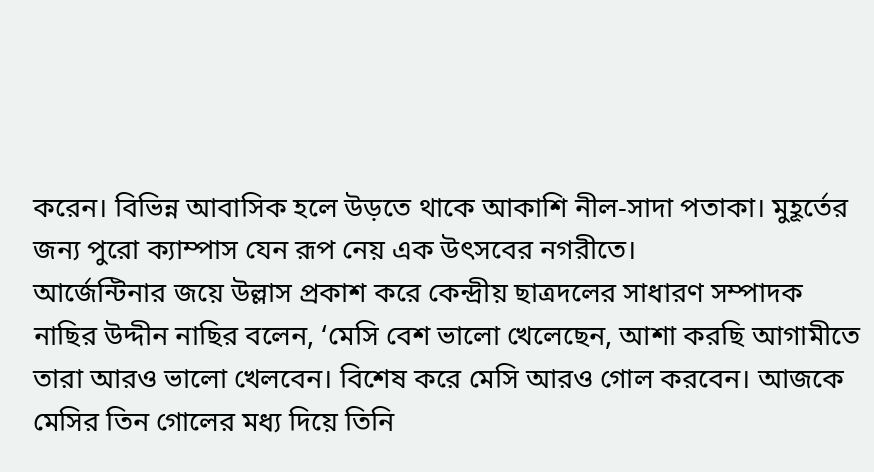করেন। বিভিন্ন আবাসিক হলে উড়তে থাকে আকাশি নীল-সাদা পতাকা। মুহূর্তের জন্য পুরো ক্যাম্পাস যেন রূপ নেয় এক উৎসবের নগরীতে।
আর্জেন্টিনার জয়ে উল্লাস প্রকাশ করে কেন্দ্রীয় ছাত্রদলের সাধারণ সম্পাদক নাছির উদ্দীন নাছির বলেন, ‘মেসি বেশ ভালো খেলেছেন, আশা করছি আগামীতে তারা আরও ভালো খেলবেন। বিশেষ করে মেসি আরও গোল করবেন। আজকে মেসির তিন গোলের মধ্য দিয়ে তিনি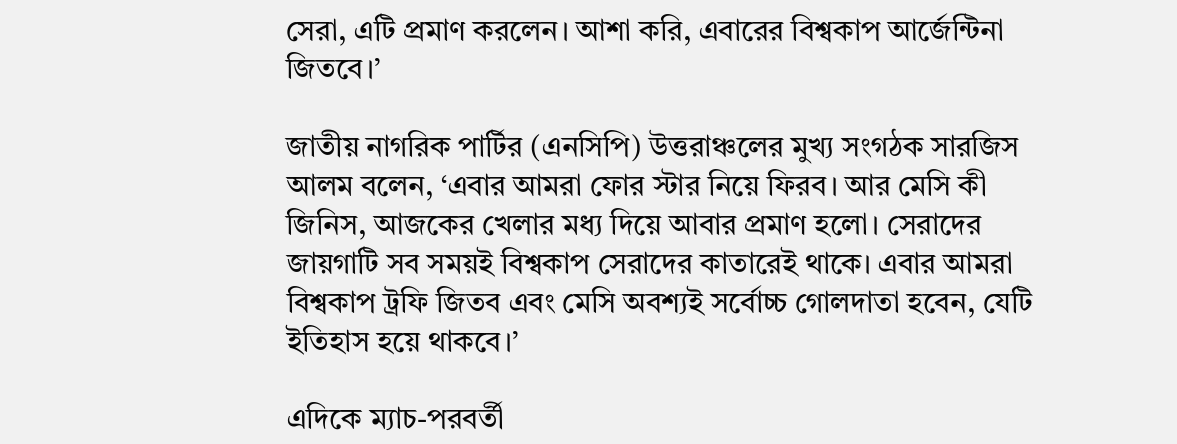সেরা, এটি প্রমাণ করলেন। আশা করি, এবারের বিশ্বকাপ আর্জেন্টিনা জিতবে।’

জাতীয় নাগরিক পার্টির (এনসিপি) উত্তরাঞ্চলের মুখ্য সংগঠক সারজিস আলম বলেন, ‘এবার আমরা ফোর স্টার নিয়ে ফিরব। আর মেসি কী জিনিস, আজকের খেলার মধ্য দিয়ে আবার প্রমাণ হলো। সেরাদের জায়গাটি সব সময়ই বিশ্বকাপ সেরাদের কাতারেই থাকে। এবার আমরা বিশ্বকাপ ট্রফি জিতব এবং মেসি অবশ্যই সর্বোচ্চ গোলদাতা হবেন, যেটি ইতিহাস হয়ে থাকবে।’

এদিকে ম্যাচ-পরবর্তী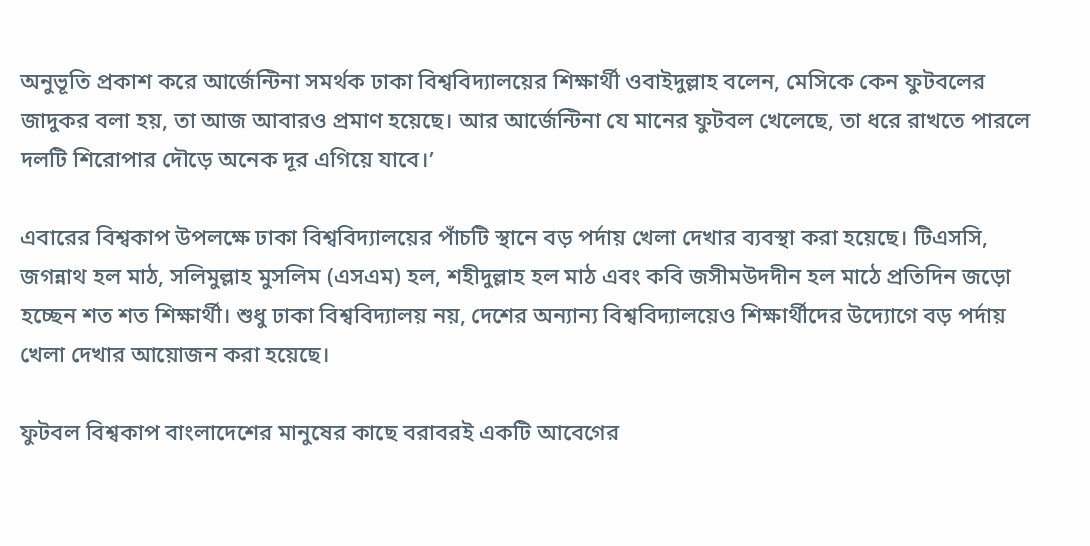অনুভূতি প্রকাশ করে আর্জেন্টিনা সমর্থক ঢাকা বিশ্ববিদ্যালয়ের শিক্ষার্থী ওবাইদুল্লাহ বলেন, মেসিকে কেন ফুটবলের জাদুকর বলা হয়, তা আজ আবারও প্রমাণ হয়েছে। আর আর্জেন্টিনা যে মানের ফুটবল খেলেছে, তা ধরে রাখতে পারলে দলটি শিরোপার দৌড়ে অনেক দূর এগিয়ে যাবে।’

এবারের বিশ্বকাপ উপলক্ষে ঢাকা বিশ্ববিদ্যালয়ের পাঁচটি স্থানে বড় পর্দায় খেলা দেখার ব্যবস্থা করা হয়েছে। টিএসসি, জগন্নাথ হল মাঠ, সলিমুল্লাহ মুসলিম (এসএম) হল, শহীদুল্লাহ হল মাঠ এবং কবি জসীমউদদীন হল মাঠে প্রতিদিন জড়ো হচ্ছেন শত শত শিক্ষার্থী। শুধু ঢাকা বিশ্ববিদ্যালয় নয়, দেশের অন্যান্য বিশ্ববিদ্যালয়েও শিক্ষার্থীদের উদ্যোগে বড় পর্দায় খেলা দেখার আয়োজন করা হয়েছে।

ফুটবল বিশ্বকাপ বাংলাদেশের মানুষের কাছে বরাবরই একটি আবেগের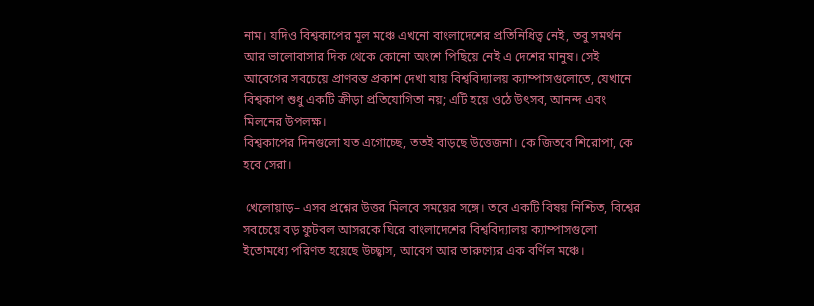নাম। যদিও বিশ্বকাপের মূল মঞ্চে এখনো বাংলাদেশের প্রতিনিধিত্ব নেই, তবু সমর্থন আর ভালোবাসার দিক থেকে কোনো অংশে পিছিয়ে নেই এ দেশের মানুষ। সেই আবেগের সবচেয়ে প্রাণবন্ত প্রকাশ দেখা যায় বিশ্ববিদ্যালয় ক্যাম্পাসগুলোতে, যেখানে বিশ্বকাপ শুধু একটি ক্রীড়া প্রতিযোগিতা নয়; এটি হয়ে ওঠে উৎসব, আনন্দ এবং মিলনের উপলক্ষ।
বিশ্বকাপের দিনগুলো যত এগোচ্ছে, ততই বাড়ছে উত্তেজনা। কে জিতবে শিরোপা, কে হবে সেরা।

 খেলোয়াড়– এসব প্রশ্নের উত্তর মিলবে সময়ের সঙ্গে। তবে একটি বিষয় নিশ্চিত, বিশ্বের সবচেয়ে বড় ফুটবল আসরকে ঘিরে বাংলাদেশের বিশ্ববিদ্যালয় ক্যাম্পাসগুলো ইতোমধ্যে পরিণত হয়েছে উচ্ছ্বাস, আবেগ আর তারুণ্যের এক বর্ণিল মঞ্চে।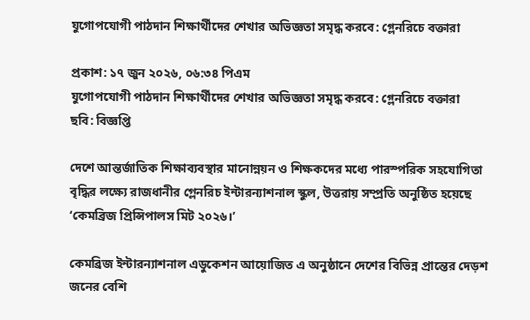যুগোপযোগী পাঠদান শিক্ষার্থীদের শেখার অভিজ্ঞতা সমৃদ্ধ করবে: গ্লেনরিচে বক্তারা

প্রকাশ: ১৭ জুন ২০২৬, ০৬:৩৪ পিএম
যুগোপযোগী পাঠদান শিক্ষার্থীদের শেখার অভিজ্ঞতা সমৃদ্ধ করবে: গ্লেনরিচে বক্তারা
ছবি: বিজ্ঞপ্তি

দেশে আন্তর্জাতিক শিক্ষাব্যবস্থার মানোন্নয়ন ও শিক্ষকদের মধ্যে পারস্পরিক সহযোগিতা বৃদ্ধির লক্ষ্যে রাজধানীর গ্লেনরিচ ইন্টারন্যাশনাল স্কুল, উত্তরায় সম্প্রতি অনুষ্ঠিত হয়েছে ‘কেমব্রিজ প্রিন্সিপালস মিট ২০২৬।’

কেমব্রিজ ইন্টারন্যাশনাল এডুকেশন আয়োজিত এ অনুষ্ঠানে দেশের বিভিন্ন প্রান্তের দেড়শ জনের বেশি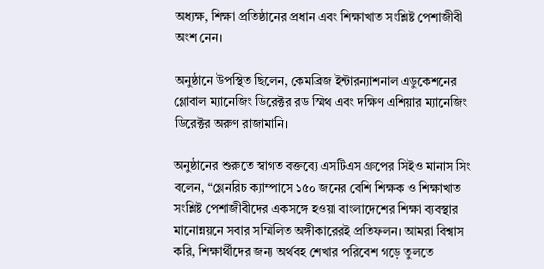অধ্যক্ষ, শিক্ষা প্রতিষ্ঠানের প্রধান এবং শিক্ষাখাত সংশ্লিষ্ট পেশাজীবী অংশ নেন।

অনুষ্ঠানে উপস্থিত ছিলেন, কেমব্রিজ ইন্টারন্যাশনাল এডুকেশনের গ্লোবাল ম্যানেজিং ডিরেক্টর রড স্মিথ এবং দক্ষিণ এশিয়ার ম্যানেজিং ডিরেক্টর অরুণ রাজামানি।

অনুষ্ঠানের শুরুতে স্বাগত বক্তব্যে এসটিএস গ্রুপের সিইও মানাস সিং বলেন, “গ্লেনরিচ ক্যাম্পাসে ১৫০ জনের বেশি শিক্ষক ও শিক্ষাখাত সংশ্লিষ্ট পেশাজীবীদের একসঙ্গে হওয়া বাংলাদেশের শিক্ষা ব্যবস্থার মানোন্নয়নে সবার সম্মিলিত অঙ্গীকারেরই প্রতিফলন। আমরা বিশ্বাস করি, শিক্ষার্থীদের জন্য অর্থবহ শেখার পরিবেশ গড়ে তুলতে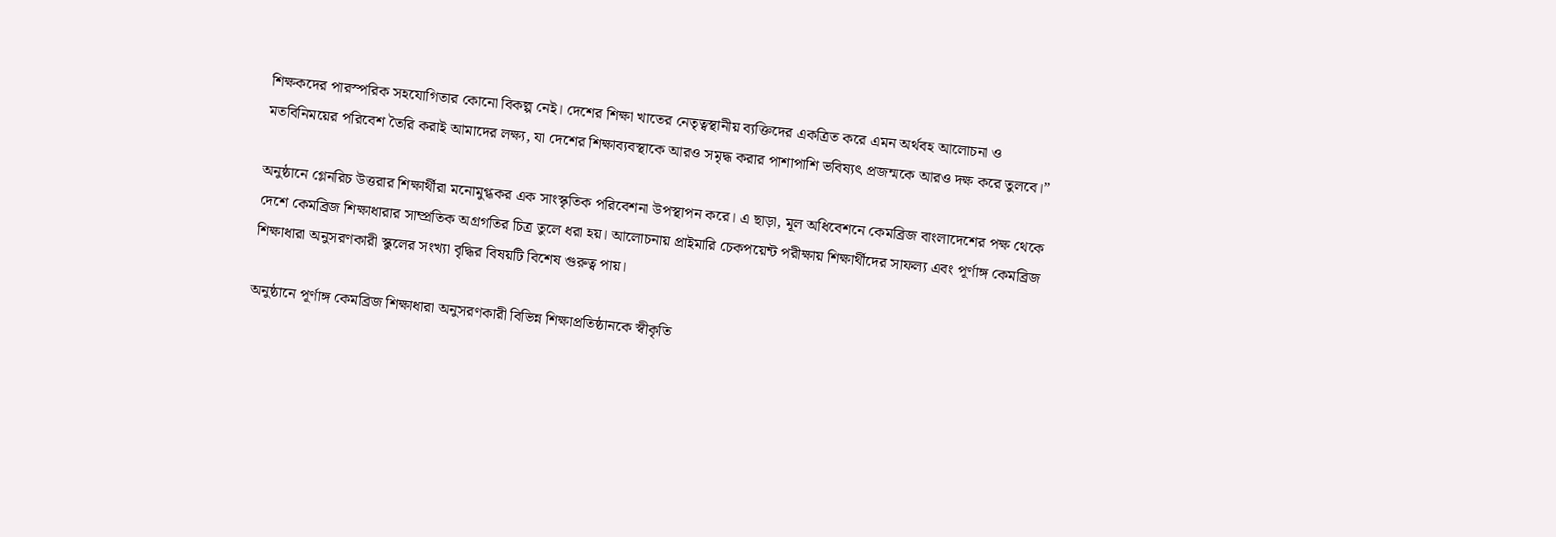শিক্ষকদের পারস্পরিক সহযোগিতার কোনো বিকল্প নেই। দেশের শিক্ষা খাতের নেতৃত্বস্থানীয় ব্যক্তিদের একত্রিত করে এমন অর্থবহ আলোচনা ও মতবিনিময়ের পরিবেশ তৈরি করাই আমাদের লক্ষ্য, যা দেশের শিক্ষাব্যবস্থাকে আরও সমৃদ্ধ করার পাশাপাশি ভবিষ্যৎ প্রজন্মকে আরও দক্ষ করে তুলবে।”

অনুষ্ঠানে গ্লেনরিচ উত্তরার শিক্ষার্থীরা মনোমুগ্ধকর এক সাংস্কৃতিক পরিবেশনা উপস্থাপন করে। এ ছাড়া, মূল অধিবেশনে কেমব্রিজ বাংলাদেশের পক্ষ থেকে দেশে কেমব্রিজ শিক্ষাধারার সাম্প্রতিক অগ্রগতির চিত্র তুলে ধরা হয়। আলোচনায় প্রাইমারি চেকপয়েন্ট পরীক্ষায় শিক্ষার্থীদের সাফল্য এবং পূর্ণাঙ্গ কেমব্রিজ শিক্ষাধারা অনুসরণকারী স্কুলের সংখ্যা বৃদ্ধির বিষয়টি বিশেষ গুরুত্ব পায়।

অনুষ্ঠানে পূর্ণাঙ্গ কেমব্রিজ শিক্ষাধারা অনুসরণকারী বিভিন্ন শিক্ষাপ্রতিষ্ঠানকে স্বীকৃতি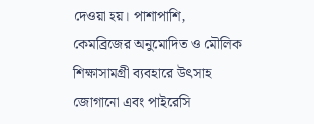দেওয়া হয়। পাশাপাশি, কেমব্রিজের অনুমোদিত ও মৌলিক শিক্ষাসামগ্রী ব্যবহারে উৎসাহ জোগানো এবং পাইরেসি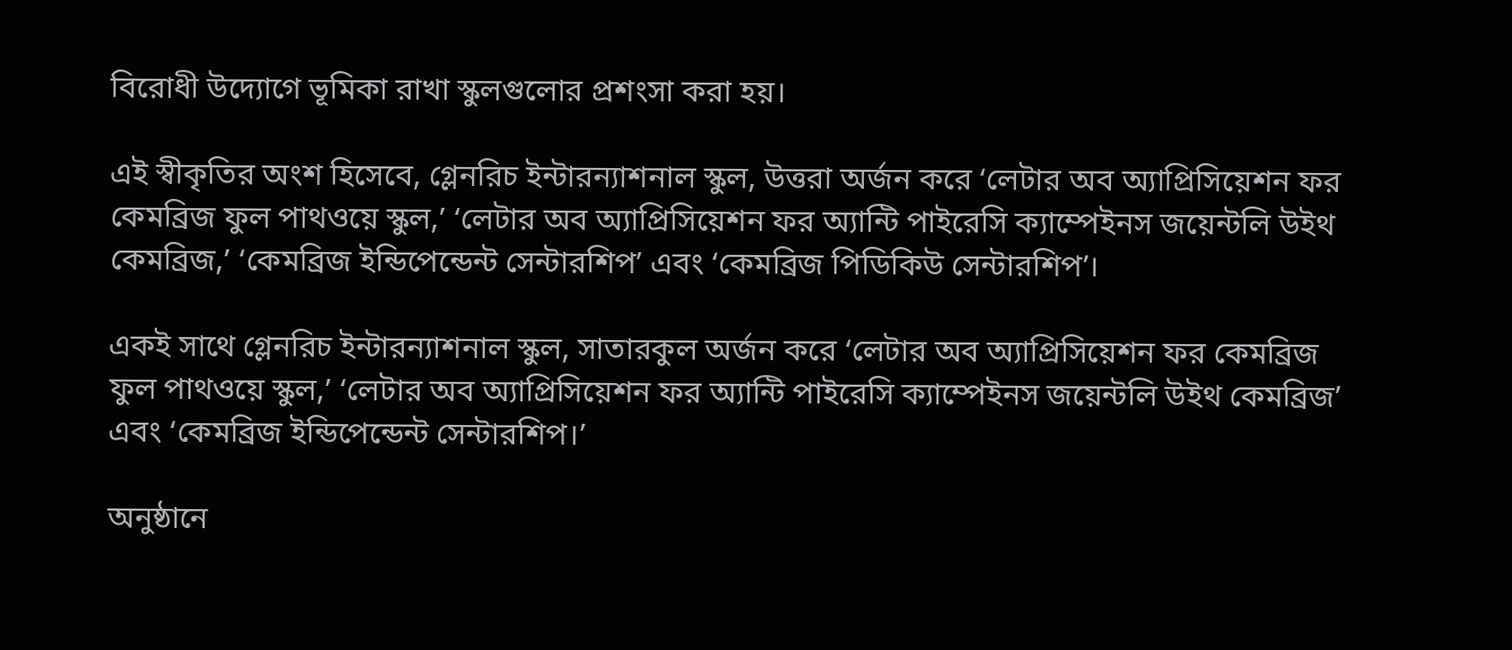বিরোধী উদ্যোগে ভূমিকা রাখা স্কুলগুলোর প্রশংসা করা হয়।

এই স্বীকৃতির অংশ হিসেবে, গ্লেনরিচ ইন্টারন্যাশনাল স্কুল, উত্তরা অর্জন করে ‘লেটার অব অ্যাপ্রিসিয়েশন ফর কেমব্রিজ ফুল পাথওয়ে স্কুল,’ ‘লেটার অব অ্যাপ্রিসিয়েশন ফর অ্যান্টি পাইরেসি ক্যাম্পেইনস জয়েন্টলি উইথ কেমব্রিজ,’ ‘কেমব্রিজ ইন্ডিপেন্ডেন্ট সেন্টারশিপ’ এবং ‘কেমব্রিজ পিডিকিউ সেন্টারশিপ’।

একই সাথে গ্লেনরিচ ইন্টারন্যাশনাল স্কুল, সাতারকুল অর্জন করে ‘লেটার অব অ্যাপ্রিসিয়েশন ফর কেমব্রিজ ফুল পাথওয়ে স্কুল,’ ‘লেটার অব অ্যাপ্রিসিয়েশন ফর অ্যান্টি পাইরেসি ক্যাম্পেইনস জয়েন্টলি উইথ কেমব্রিজ’ এবং ‘কেমব্রিজ ইন্ডিপেন্ডেন্ট সেন্টারশিপ।’

অনুষ্ঠানে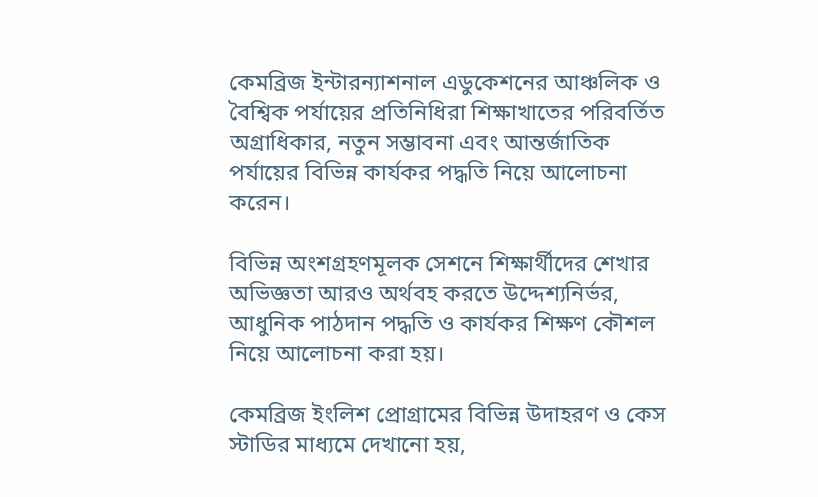কেমব্রিজ ইন্টারন্যাশনাল এডুকেশনের আঞ্চলিক ও বৈশ্বিক পর্যায়ের প্রতিনিধিরা শিক্ষাখাতের পরিবর্তিত অগ্রাধিকার, নতুন সম্ভাবনা এবং আন্তর্জাতিক পর্যায়ের বিভিন্ন কার্যকর পদ্ধতি নিয়ে আলোচনা করেন।

বিভিন্ন অংশগ্রহণমূলক সেশনে শিক্ষার্থীদের শেখার অভিজ্ঞতা আরও অর্থবহ করতে উদ্দেশ্যনির্ভর, আধুনিক পাঠদান পদ্ধতি ও কার্যকর শিক্ষণ কৌশল নিয়ে আলোচনা করা হয়।

কেমব্রিজ ইংলিশ প্রোগ্রামের বিভিন্ন উদাহরণ ও কেস স্টাডির মাধ্যমে দেখানো হয়,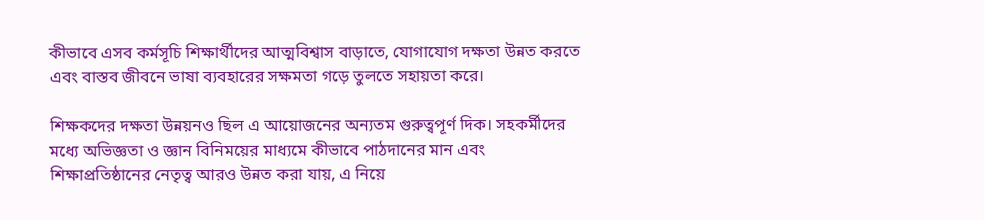কীভাবে এসব কর্মসূচি শিক্ষার্থীদের আত্মবিশ্বাস বাড়াতে, যোগাযোগ দক্ষতা উন্নত করতে এবং বাস্তব জীবনে ভাষা ব্যবহারের সক্ষমতা গড়ে তুলতে সহায়তা করে।

শিক্ষকদের দক্ষতা উন্নয়নও ছিল এ আয়োজনের অন্যতম গুরুত্বপূর্ণ দিক। সহকর্মীদের মধ্যে অভিজ্ঞতা ও জ্ঞান বিনিময়ের মাধ্যমে কীভাবে পাঠদানের মান এবং শিক্ষাপ্রতিষ্ঠানের নেতৃত্ব আরও উন্নত করা যায়, এ নিয়ে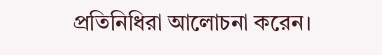প্রতিনিধিরা আলোচনা করেন।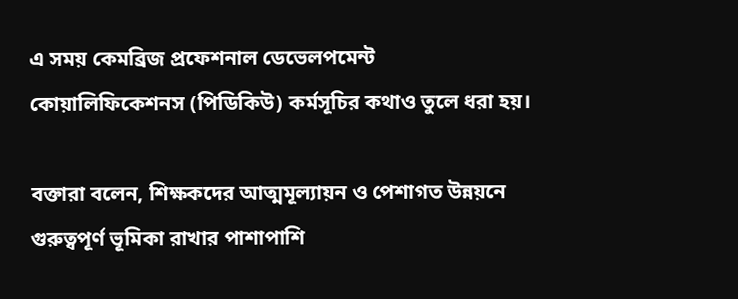এ সময় কেমব্রিজ প্রফেশনাল ডেভেলপমেন্ট কোয়ালিফিকেশনস (পিডিকিউ) কর্মসূচির কথাও তুলে ধরা হয়।

বক্তারা বলেন, শিক্ষকদের আত্মমূল্যায়ন ও পেশাগত উন্নয়নে গুরুত্বপূর্ণ ভূমিকা রাখার পাশাপাশি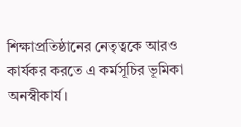শিক্ষাপ্রতিষ্ঠানের নেতৃত্বকে আরও কার্যকর করতে এ কর্মসূচির ভূমিকা অনস্বীকার্য।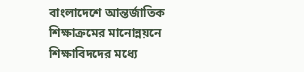বাংলাদেশে আন্তর্জাতিক শিক্ষাক্রমের মানোন্নয়নে শিক্ষাবিদদের মধ্যে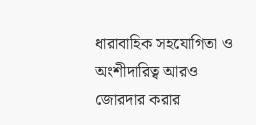ধারাবাহিক সহযোগিতা ও অংশীদারিত্ব আরও জোরদার করার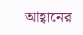আহ্বানের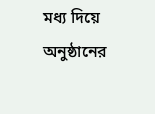মধ্য দিয়ে অনুষ্ঠানের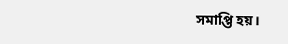সমাপ্তি হয়।